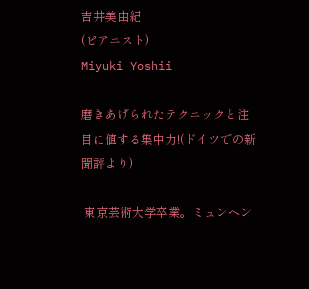吉井美由紀
(ピアニスト)
Miyuki Yoshii

磨きあげられたテクニックと注目に値する集中力!(ドイツでの新聞評より)

 東京芸術大学卒業。ミュンヘン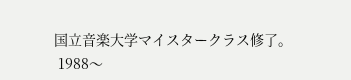国立音楽大学マイスタークラス修了。
 1988〜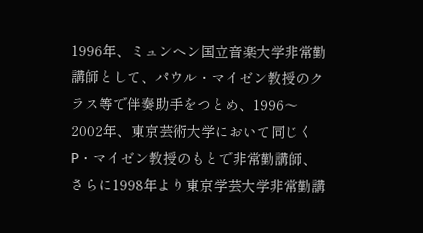1996年、ミュンヘン国立音楽大学非常勤講師として、パウル・マイゼン教授のクラス等で伴奏助手をつとめ、1996〜2002年、東京芸術大学において同じくP・マイゼン教授のもとで非常勤講師、さらに1998年より東京学芸大学非常勤講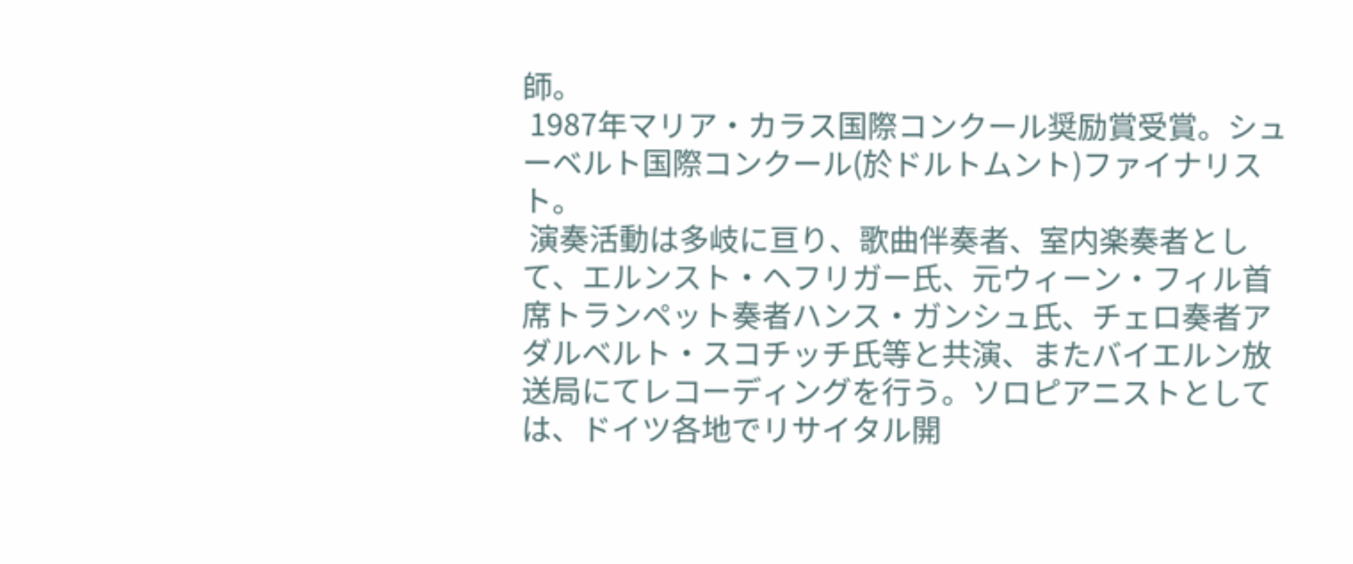師。
 1987年マリア・カラス国際コンクール奨励賞受賞。シューベルト国際コンクール(於ドルトムント)ファイナリスト。
 演奏活動は多岐に亘り、歌曲伴奏者、室内楽奏者として、エルンスト・ヘフリガー氏、元ウィーン・フィル首席トランペット奏者ハンス・ガンシュ氏、チェロ奏者アダルベルト・スコチッチ氏等と共演、またバイエルン放送局にてレコーディングを行う。ソロピアニストとしては、ドイツ各地でリサイタル開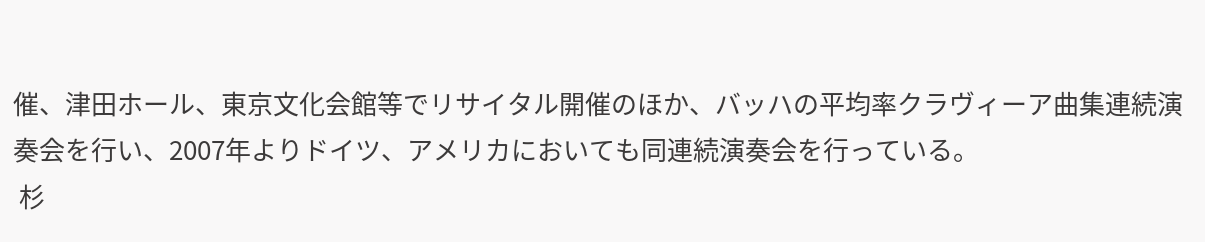催、津田ホール、東京文化会館等でリサイタル開催のほか、バッハの平均率クラヴィーア曲集連続演奏会を行い、2007年よりドイツ、アメリカにおいても同連続演奏会を行っている。
 杉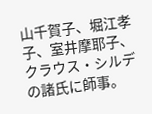山千賀子、堀江孝子、室井摩耶子、クラウス・シルデの諸氏に師事。